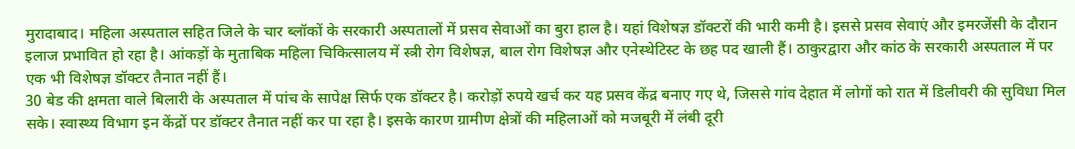मुरादाबाद। महिला अस्पताल सहित जिले के चार ब्लॉकों के सरकारी अस्पतालों में प्रसव सेवाओं का बुरा हाल है। यहां विशेषज्ञ डॉक्टरों की भारी कमी है। इससे प्रसव सेवाएं और इमरजेंसी के दौरान इलाज प्रभावित हो रहा है। आंकड़ों के मुताबिक महिला चिकित्सालय में स्त्री रोग विशेषज्ञ, बाल रोग विशेषज्ञ और एनेस्थेटिस्ट के छह पद खाली हैं। ठाकुरद्वारा और कांठ के सरकारी अस्पताल में पर एक भी विशेषज्ञ डॉक्टर तैनात नहीं हैं।
30 बेड की क्षमता वाले बिलारी के अस्पताल में पांच के सापेक्ष सिर्फ एक डॉक्टर है। करोड़ों रुपये खर्च कर यह प्रसव केंद्र बनाए गए थे, जिससे गांव देहात में लोगों को रात में डिलीवरी की सुविधा मिल सके। स्वास्थ्य विभाग इन केंद्रों पर डॉक्टर तैनात नहीं कर पा रहा है। इसके कारण ग्रामीण क्षेत्रों की महिलाओं को मजबूरी में लंबी दूरी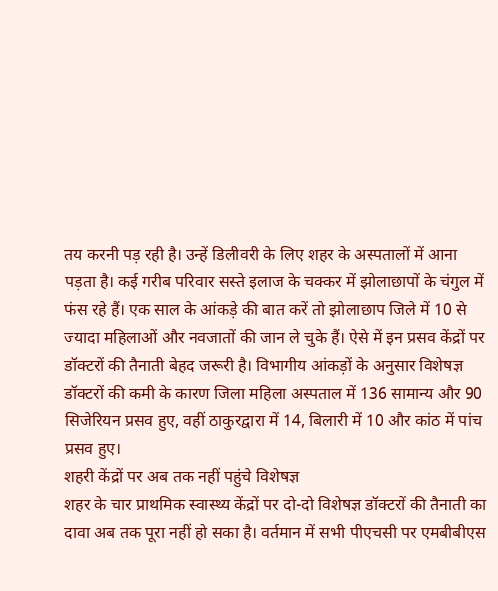तय करनी पड़ रही है। उन्हें डिलीवरी के लिए शहर के अस्पतालों में आना पड़ता है। कई गरीब परिवार सस्ते इलाज के चक्कर में झोलाछापों के चंगुल में फंस रहे हैं। एक साल के आंकड़े की बात करें तो झोलाछाप जिले में 10 से ज्यादा महिलाओं और नवजातों की जान ले चुके हैं। ऐसे में इन प्रसव केंद्रों पर डॉक्टरों की तैनाती बेहद जरूरी है। विभागीय आंकड़ों के अनुसार विशेषज्ञ डॉक्टरों की कमी के कारण जिला महिला अस्पताल में 136 सामान्य और 90 सिजेरियन प्रसव हुए, वहीं ठाकुरद्वारा में 14, बिलारी में 10 और कांठ में पांच प्रसव हुए।
शहरी केंद्रों पर अब तक नहीं पहुंचे विशेषज्ञ
शहर के चार प्राथमिक स्वास्थ्य केंद्रों पर दो-दो विशेषज्ञ डॉक्टरों की तैनाती का दावा अब तक पूरा नहीं हो सका है। वर्तमान में सभी पीएचसी पर एमबीबीएस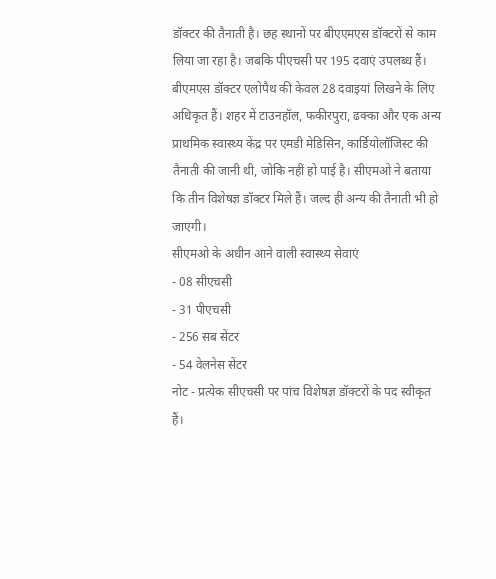डॉक्टर की तैनाती है। छह स्थानों पर बीएएमएस डॉक्टरों से काम लिया जा रहा है। जबकि पीएचसी पर 195 दवाएं उपलब्ध हैं। बीएमएस डॉक्टर एलोपैथ की केवल 28 दवाइयां लिखने के लिए अधिकृत हैं। शहर में टाउनहॉल, फकीरपुरा, ढक्का और एक अन्य प्राथमिक स्वास्थ्य केंद्र पर एमडी मेडिसिन, कार्डियोलॉजिस्ट की तैनाती की जानी थी, जोकि नहीं हो पाई है। सीएमओ ने बताया कि तीन विशेषज्ञ डॉक्टर मिले हैं। जल्द ही अन्य की तैनाती भी हो जाएगी।
सीएमओ के अधीन आने वाली स्वास्थ्य सेवाएं
- 08 सीएचसी
- 31 पीएचसी
- 256 सब सेंटर
- 54 वेलनेस सेंटर
नोट - प्रत्येक सीएचसी पर पांच विशेषज्ञ डॉक्टरों के पद स्वीकृत हैं।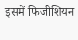इसमें फिजीशियन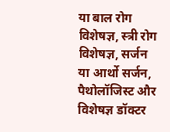या बाल रोग विशेषज्ञ, स्त्री रोग विशेषज्ञ, सर्जन या आर्थो सर्जन, पैथोलॉजिस्ट और विशेषज्ञ डॉक्टर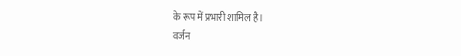के रूप में प्रभारी शामिल है।
वर्जन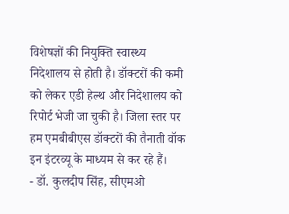विशेषज्ञों की नियुक्ति स्वास्थ्य निदेशालय से होती है। डॉक्टरों की कमी को लेकर एडी हेल्थ और निदेशालय को रिपोर्ट भेजी जा चुकी है। जिला स्तर पर हम एमबीबीएस डॉक्टरों की तैनाती वॉक इन इंटरव्यू के माध्यम से कर रहे हैं।
- डॉ. कुलदीप सिंह, सीएमओ